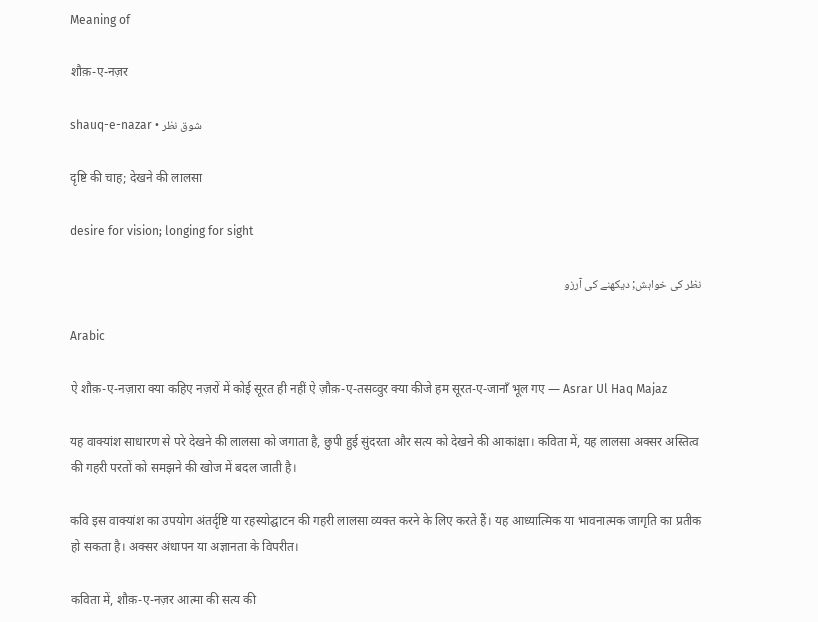Meaning of

शौक़-ए-नज़र

shauq-e-nazar • شوق نظر

दृष्टि की चाह; देखने की लालसा

desire for vision; longing for sight

نظر کی خواہش; دیکھنے کی آرزو

Arabic

ऐ शौक़-ए-नज़ारा क्या कहिए नज़रों में कोई सूरत ही नहीं ऐ ज़ौक़-ए-तसव्वुर क्या कीजे हम सूरत-ए-जानाँ भूल गए — Asrar Ul Haq Majaz

यह वाक्यांश साधारण से परे देखने की लालसा को जगाता है, छुपी हुई सुंदरता और सत्य को देखने की आकांक्षा। कविता में, यह लालसा अक्सर अस्तित्व की गहरी परतों को समझने की खोज में बदल जाती है।

कवि इस वाक्यांश का उपयोग अंतर्दृष्टि या रहस्योद्घाटन की गहरी लालसा व्यक्त करने के लिए करते हैं। यह आध्यात्मिक या भावनात्मक जागृति का प्रतीक हो सकता है। अक्सर अंधापन या अज्ञानता के विपरीत।

कविता में, शौक़-ए-नज़र आत्मा की सत्य की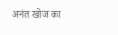अनंत खोज का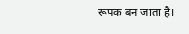रूपक बन जाता है।